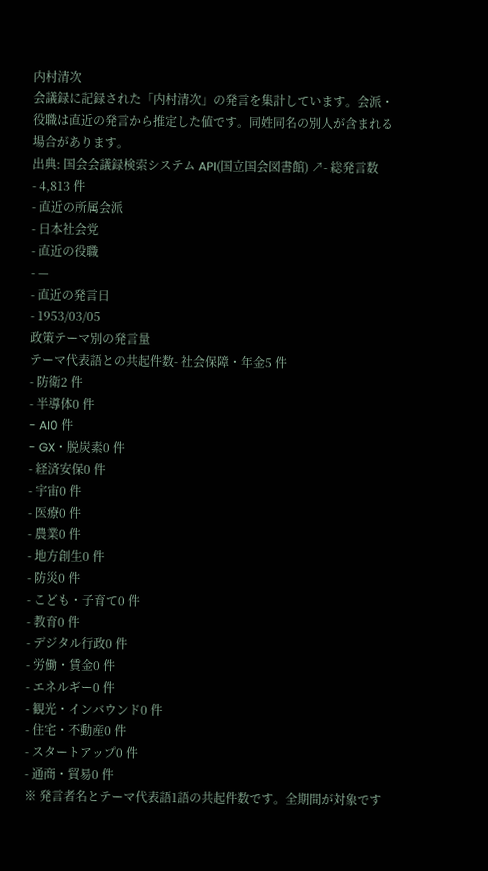内村清次
会議録に記録された「内村清次」の発言を集計しています。会派・役職は直近の発言から推定した値です。同姓同名の別人が含まれる場合があります。
出典: 国会会議録検索システム API(国立国会図書館) ↗- 総発言数
- 4,813 件
- 直近の所属会派
- 日本社会党
- 直近の役職
- —
- 直近の発言日
- 1953/03/05
政策テーマ別の発言量
テーマ代表語との共起件数- 社会保障・年金5 件
- 防衛2 件
- 半導体0 件
- AI0 件
- GX・脱炭素0 件
- 経済安保0 件
- 宇宙0 件
- 医療0 件
- 農業0 件
- 地方創生0 件
- 防災0 件
- こども・子育て0 件
- 教育0 件
- デジタル行政0 件
- 労働・賃金0 件
- エネルギー0 件
- 観光・インバウンド0 件
- 住宅・不動産0 件
- スタートアップ0 件
- 通商・貿易0 件
※ 発言者名とテーマ代表語1語の共起件数です。全期間が対象です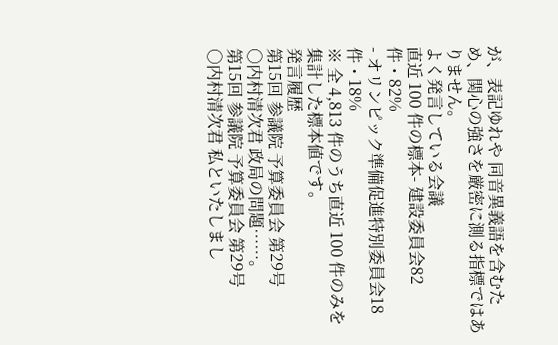が、表記ゆれや 同音異義語を含むため、関心の強さを厳密に測る指標ではありません。
よく発言している会議
直近 100 件の標本- 建設委員会82 件・82%
- オリンピック準備促進特別委員会18 件・18%
※ 全 4,813 件のうち直近 100 件のみを集計した標本値です。
発言履歴
第15回 参議院 予算委員会 第29号
○内村清次君 政局の問題……。
第15回 参議院 予算委員会 第29号
○内村清次君 私といたしまし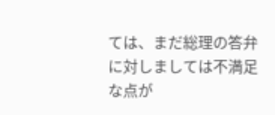ては、まだ総理の答弁に対しましては不満足な点が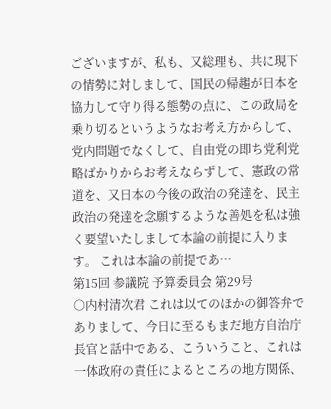ございますが、私も、又総理も、共に現下の情勢に対しまして、国民の帰趨が日本を協力して守り得る態勢の点に、この政局を乗り切るというようなお考え方からして、党内問題でなくして、自由党の即ち党利党略ばかりからお考えならずして、憲政の常道を、又日本の今後の政治の発達を、民主政治の発達を念願するような善処を私は強く要望いたしまして本論の前提に入ります。 これは本論の前提であ…
第15回 参議院 予算委員会 第29号
○内村清次君 これは以てのほかの御答弁でありまして、今日に至るもまだ地方自治庁長官と話中である、こういうこと、これは一体政府の責任によるところの地方関係、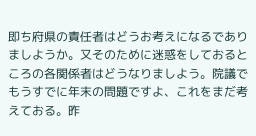即ち府県の責任者はどうお考えになるでありましようか。又そのために迷惑をしておるところの各関係者はどうなりましよう。院議でもうすでに年末の問題ですよ、これをまだ考えておる。昨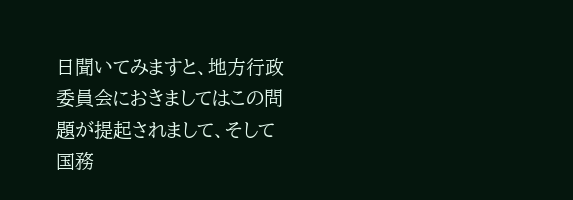日聞いてみますと、地方行政委員会におきましてはこの問題が提起されまして、そして国務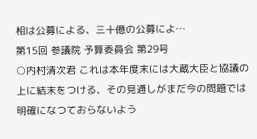相は公募による、三十億の公募によ…
第15回 参議院 予算委員会 第29号
○内村清次君 これは本年度末には大蔵大臣と協議の上に結末をつける、その見通しがまだ今の問題では明確になつておらないよう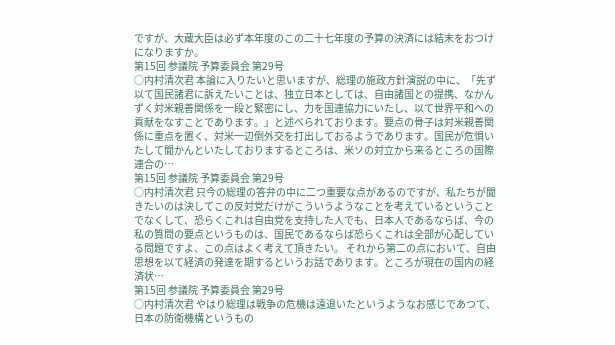ですが、大蔵大臣は必ず本年度のこの二十七年度の予算の決済には結末をおつけになりますか。
第15回 参議院 予算委員会 第29号
○内村清次君 本論に入りたいと思いますが、総理の施政方針演説の中に、「先ず以て国民諸君に訴えたいことは、独立日本としては、自由諸国との提携、なかんずく対米親善関係を一段と緊密にし、力を国連協力にいたし、以て世界平和への貢献をなすことであります。」と述べられております。要点の骨子は対米親善関係に重点を置く、対米一辺倒外交を打出しておるようであります。国民が危惧いたして聞かんといたしておりまするところは、米ソの対立から来るところの国際連合の…
第15回 参議院 予算委員会 第29号
○内村清次君 只今の総理の答弁の中に二つ重要な点があるのですが、私たちが聞きたいのは決してこの反対党だけがこういうようなことを考えているということでなくして、恐らくこれは自由党を支持した人でも、日本人であるならば、今の私の質問の要点というものは、国民であるならば恐らくこれは全部が心配している問題ですよ、この点はよく考えて頂きたい。 それから第二の点において、自由思想を以て経済の発達を期するというお話であります。ところが現在の国内の経済状…
第15回 参議院 予算委員会 第29号
○内村清次君 やはり総理は戦争の危機は遠退いたというようなお感じであつて、日本の防衛機構というもの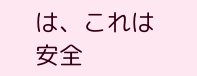は、これは安全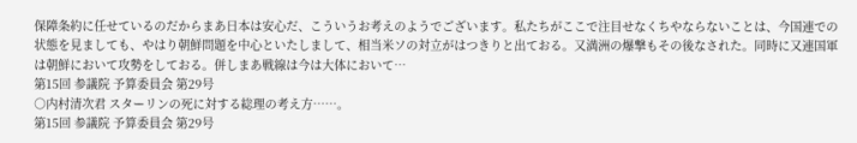保障条約に任せているのだからまあ日本は安心だ、こういうお考えのようでございます。私たちがここで注目せなくちやならないことは、今国連での状態を見ましても、やはり朝鮮問題を中心といたしまして、相当米ソの対立がはつきりと出ておる。又満洲の爆撃もその後なされた。同時に又連国軍は朝鮮において攻勢をしておる。併しまあ戦線は今は大体において…
第15回 参議院 予算委員会 第29号
○内村清次君 スターリンの死に対する総理の考え方……。
第15回 参議院 予算委員会 第29号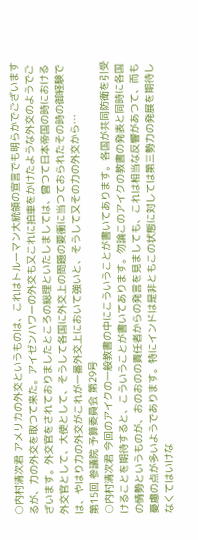○内村清次君 アメリカの外交というものは、これはトルーマン大統領の宣言でも明らかでございまするが、力の外交を取つて来た。アイゼンハワーの外交も又これに拍車をかけたような外交のようでございます。外交官をされておりましたところの総理といたしましては、曾つて日本帝国の時における外交官として、大使として、そうして各国に外交上の問題の要衝に当つておられたその時の御経験では、やはり力の外交がこれが一番外交上において強いと、そうして又その力の外交から…
第15回 参議院 予算委員会 第29号
○内村清次君 今回のアイクの一般教書の中にこういうことが書いてあります。各国が共同防衛を引受けることを期待すると、こういうことが書いてあります。勿論このアイクの教書の発表と同時に各国の情勢というものが、おのおのの責任者からの発言を見ましても、これは相当な反響があつて、而も憂慮の点が多いようであります。特にインドは是非ともこの状態に対しては第三勢力の発展を期待しなくてはいけな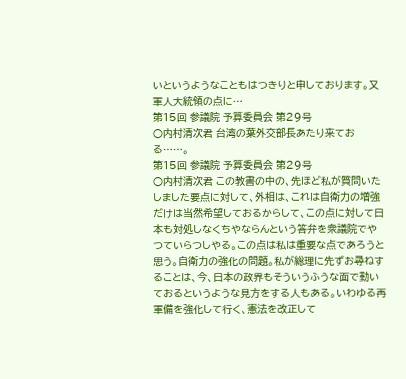いというようなこともはつきりと申しております。又軍人大統領の点に…
第15回 参議院 予算委員会 第29号
○内村清次君 台湾の葉外交部長あたり来ておる……。
第15回 参議院 予算委員会 第29号
○内村清次君 この教書の中の、先ほど私が質問いたしました要点に対して、外相は、これは自衛力の増強だけは当然希望しておるからして、この点に対して日本も対処しなくちやならんという答弁を衆議院でやつていらつしやる。この点は私は重要な点であろうと思う。自衛力の強化の問題。私が総理に先ずお尋ねすることは、今、日本の政界もそういうふうな面で動いておるというような見方をする人もある。いわゆる再軍備を強化して行く、憲法を改正して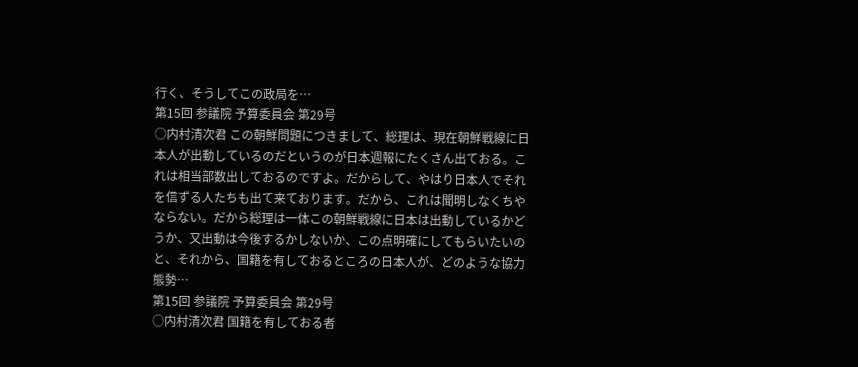行く、そうしてこの政局を…
第15回 参議院 予算委員会 第29号
○内村清次君 この朝鮮問題につきまして、総理は、現在朝鮮戦線に日本人が出動しているのだというのが日本週報にたくさん出ておる。これは相当部数出しておるのですよ。だからして、やはり日本人でそれを信ずる人たちも出て来ております。だから、これは聞明しなくちやならない。だから総理は一体この朝鮮戦線に日本は出動しているかどうか、又出動は今後するかしないか、この点明確にしてもらいたいのと、それから、国籍を有しておるところの日本人が、どのような協力態勢…
第15回 参議院 予算委員会 第29号
○内村清次君 国籍を有しておる者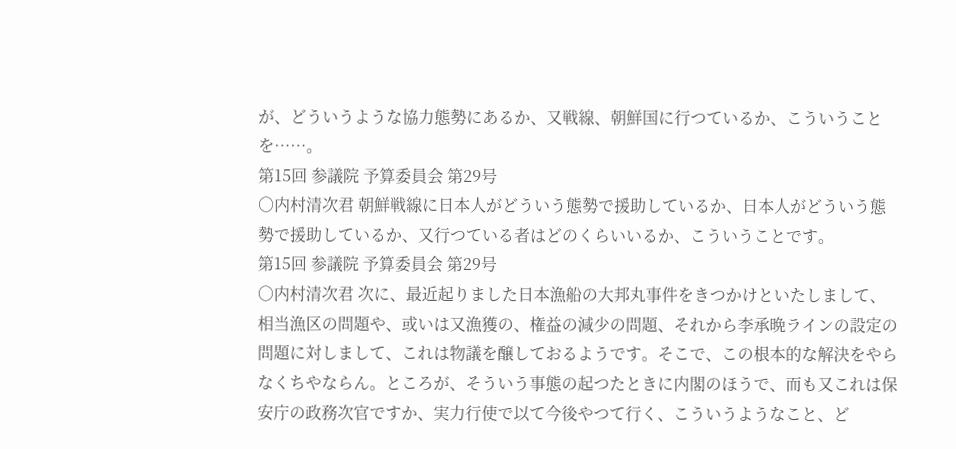が、どういうような協力態勢にあるか、又戦線、朝鮮国に行つているか、こういうことを……。
第15回 参議院 予算委員会 第29号
○内村清次君 朝鮮戦線に日本人がどういう態勢で援助しているか、日本人がどういう態勢で援助しているか、又行つている者はどのくらいいるか、こういうことです。
第15回 参議院 予算委員会 第29号
○内村清次君 次に、最近起りました日本漁船の大邦丸事件をきつかけといたしまして、相当漁区の問題や、或いは又漁獲の、権益の減少の問題、それから李承晩ラインの設定の問題に対しまして、これは物議を醸しておるようです。そこで、この根本的な解決をやらなくちやならん。ところが、そういう事態の起つたときに内閣のほうで、而も又これは保安庁の政務次官ですか、実力行使で以て今後やつて行く、こういうようなこと、ど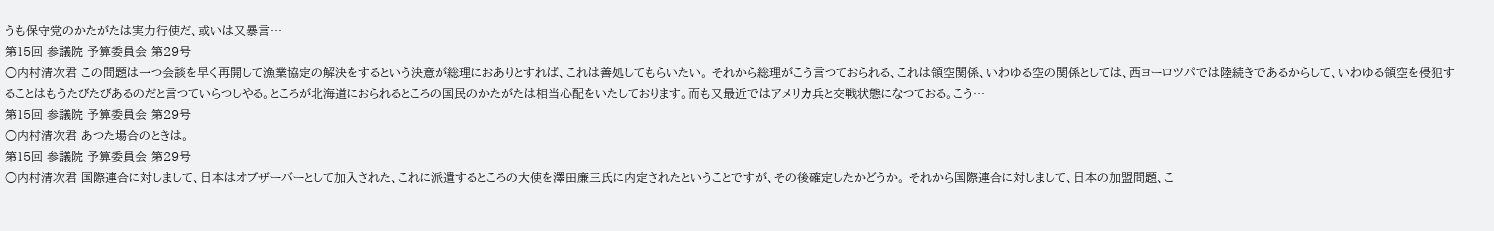うも保守党のかたがたは実力行使だ、或いは又暴言…
第15回 参議院 予算委員会 第29号
○内村清次君 この問題は一つ会談を早く再開して漁業協定の解決をするという決意が総理におありとすれば、これは善処してもらいたい。 それから総理がこう言つておられる、これは領空関係、いわゆる空の関係としては、西ヨーロツパでは陸続きであるからして、いわゆる領空を侵犯することはもうたびたびあるのだと言つていらつしやる。ところが北海道におられるところの国民のかたがたは相当心配をいたしております。而も又最近ではアメリカ兵と交戦状態になつておる。こう…
第15回 参議院 予算委員会 第29号
○内村清次君 あつた場合のときは。
第15回 参議院 予算委員会 第29号
○内村清次君 国際連合に対しまして、日本はオブザーバーとして加入された、これに派遣するところの大使を澤田廉三氏に内定されたということですが、その後確定したかどうか。 それから国際連合に対しまして、日本の加盟問題、こ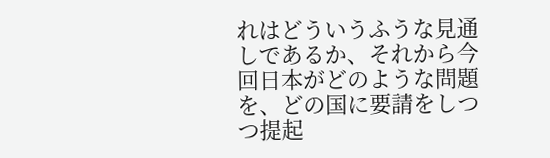れはどういうふうな見通しであるか、それから今回日本がどのような問題を、どの国に要請をしつつ提起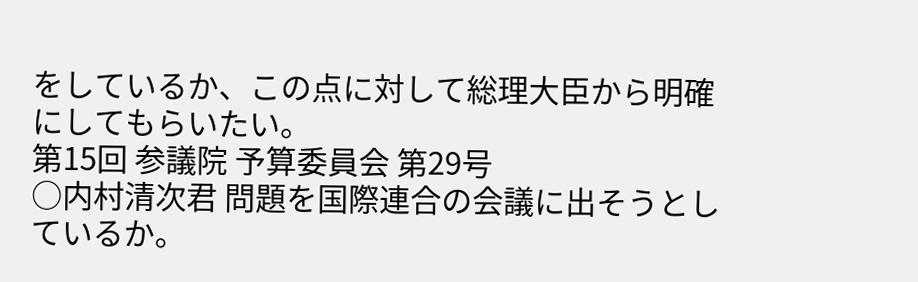をしているか、この点に対して総理大臣から明確にしてもらいたい。
第15回 参議院 予算委員会 第29号
○内村清次君 問題を国際連合の会議に出そうとしているか。